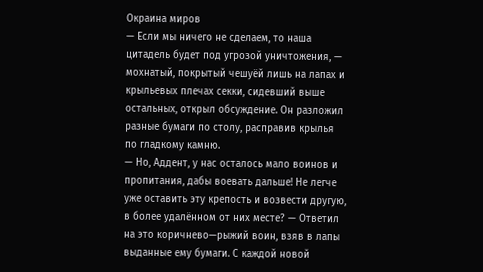Окраина миров
— Если мы ничего не сделаем, то наша цитадель будет под угрозой уничтожения, — мохнатый, покрытый чешуёй лишь на лапах и крыльевых плечах секки, сидевший выше остальных, открыл обсуждение. Он разложил разные бумаги по столу, расправив крылья по гладкому камню.
— Но, Аддент, у нас осталось мало воинов и пропитания, дабы воевать дальше! Не легче уже оставить эту крепость и возвести другую, в более удалённом от них месте? — Ответил на это коричнево—рыжий воин, взяв в лапы выданные ему бумаги. С каждой новой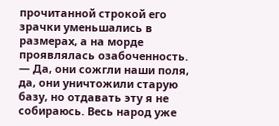прочитанной строкой его зрачки уменьшались в размерах, а на морде проявлялась озабоченность.
— Да, они сожгли наши поля, да, они уничтожили старую базу, но отдавать эту я не собираюсь. Весь народ уже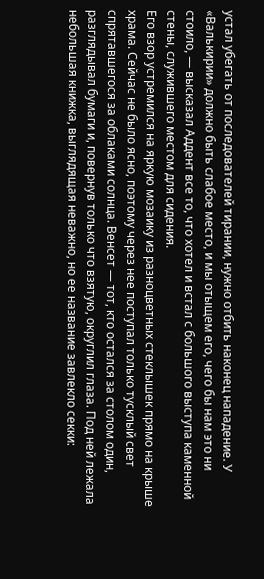устал убегать от последователей тирании, нужно отбить наконец нападение. У «Валькирии» должно быть слабое место, и мы отыщем его, чего бы нам это ни стоило, — высказал Аддент все то, что хотел и встал с большого выступа каменной стены, служившего местом для сидения.
Его взор устремился на яркую мозаику из разноцветных стеклышек прямо на крыше храма. Сейчас не было ясно, поэтому через нее поступал только тусклый свет спрятавшегося за облаками солнца. Венсет — тот, кто остался за столом один, разглядывал бумаги и, повернув только что взятую, округлил глаза. Под ней лежала небольшая книжка, выглядящая неважно, но ее название завлекло секки: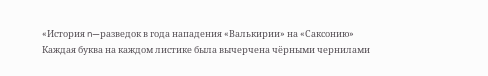«История n—разведок в года нападения «Валькирии» на «Саксонию»
Каждая буква на каждом листике была вычерчена чёрными чернилами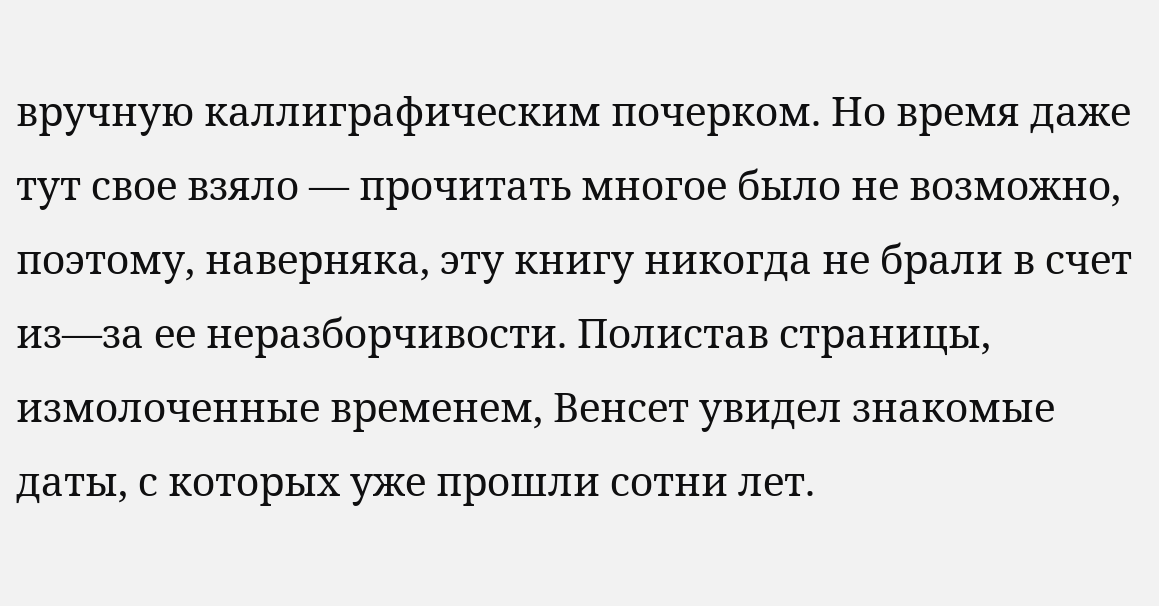вручную каллиграфическим почерком. Но время даже тут свое взяло — прочитать многое было не возможно, поэтому, наверняка, эту книгу никогда не брали в счет из—за ее неразборчивости. Полистав страницы, измолоченные временем, Венсет увидел знакомые даты, с которых уже прошли сотни лет.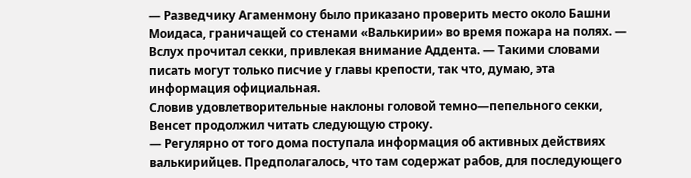— Разведчику Агаменмону было приказано проверить место около Башни Моидаса, граничащей со стенами «Валькирии» во время пожара на полях. — Вслух прочитал секки, привлекая внимание Аддента. — Такими словами писать могут только писчие у главы крепости, так что, думаю, эта информация официальная.
Словив удовлетворительные наклоны головой темно—пепельного секки, Венсет продолжил читать следующую строку.
— Регулярно от того дома поступала информация об активных действиях валькирийцев. Предполагалось, что там содержат рабов, для последующего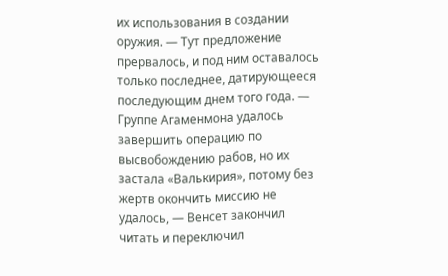их использования в создании оружия. — Тут предложение прервалось, и под ним оставалось только последнее, датирующееся последующим днем того года. — Группе Агаменмона удалось завершить операцию по высвобождению рабов, но их застала «Валькирия», потому без жертв окончить миссию не удалось, — Венсет закончил читать и переключил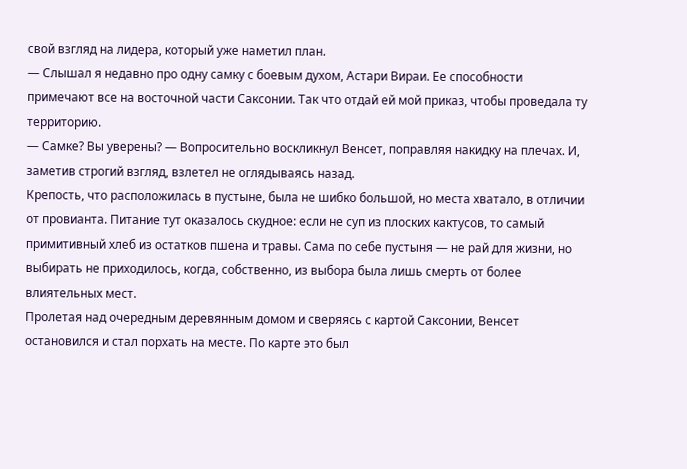свой взгляд на лидера, который уже наметил план.
— Слышал я недавно про одну самку с боевым духом, Астари Вираи. Ее способности примечают все на восточной части Саксонии. Так что отдай ей мой приказ, чтобы проведала ту территорию.
— Самке? Вы уверены? — Вопросительно воскликнул Венсет, поправляя накидку на плечах. И, заметив строгий взгляд, взлетел не оглядываясь назад.
Крепость, что расположилась в пустыне, была не шибко большой, но места хватало, в отличии от провианта. Питание тут оказалось скудное: если не суп из плоских кактусов, то самый примитивный хлеб из остатков пшена и травы. Сама по себе пустыня — не рай для жизни, но выбирать не приходилось, когда, собственно, из выбора была лишь смерть от более влиятельных мест.
Пролетая над очередным деревянным домом и сверяясь с картой Саксонии, Венсет остановился и стал порхать на месте. По карте это был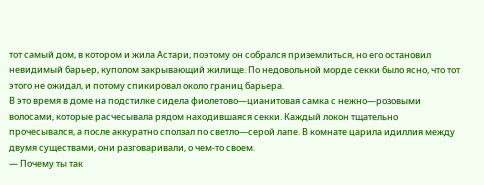тот самый дом, в котором и жила Астари, поэтому он собрался приземлиться, но его остановил невидимый барьер, куполом закрывающий жилище. По недовольной морде секки было ясно, что тот этого не ожидал, и потому спикировал около границ барьера.
В это время в доме на подстилке сидела фиолетово—цианитовая самка с нежно—розовыми волосами, которые расчесывала рядом находившаяся секки. Каждый локон тщательно прочесывался, а после аккуратно сползал по светло—серой лапе. В комнате царила идиллия между двумя существами, они разговаривали, о чем-то своем.
— Почему ты так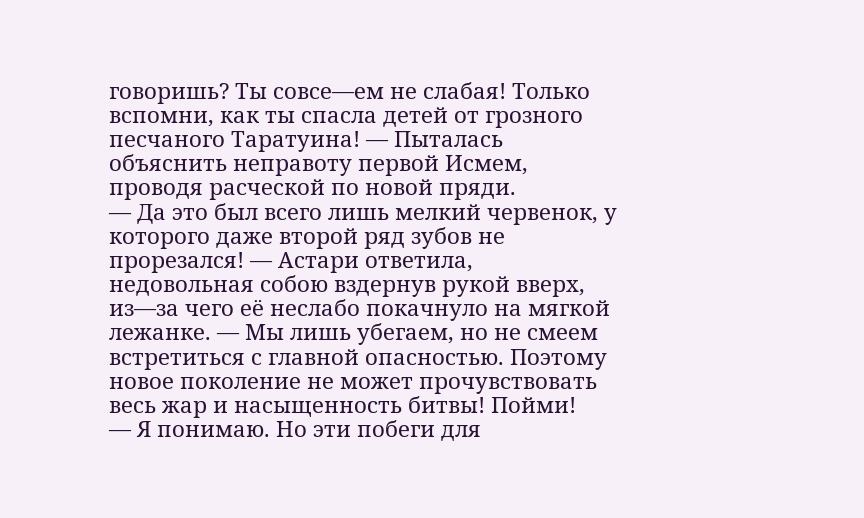говоришь? Ты совсе—ем не слабая! Только вспомни, как ты спасла детей от грозного песчаного Таратуина! — Пыталась объяснить неправоту первой Исмем, проводя расческой по новой пряди.
— Да это был всего лишь мелкий червенок, у которого даже второй ряд зубов не прорезался! — Астари ответила, недовольная собою вздернув рукой вверх, из—за чего её неслабо покачнуло на мягкой лежанке. — Мы лишь убегаем, но не смеем встретиться с главной опасностью. Поэтому новое поколение не может прочувствовать весь жар и насыщенность битвы! Пойми!
— Я понимаю. Но эти побеги для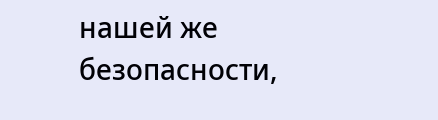нашей же безопасности,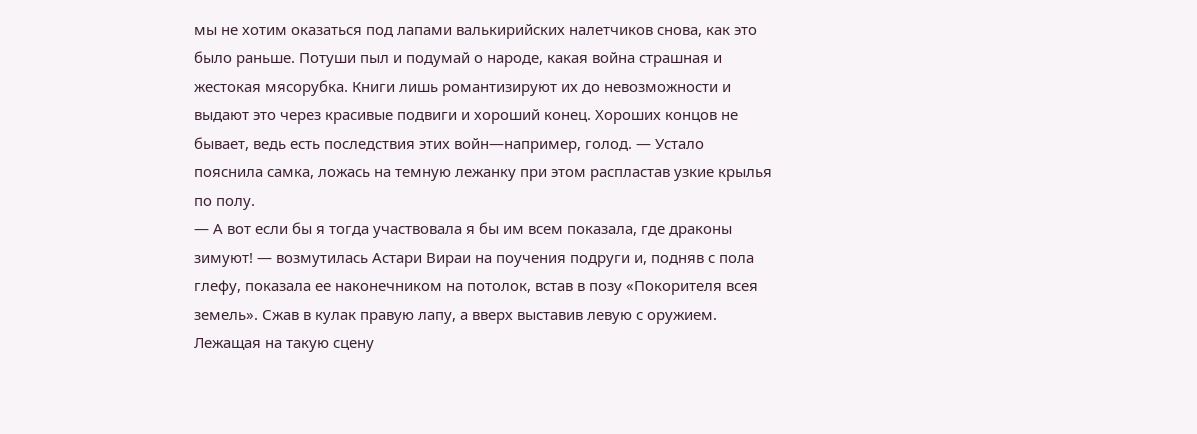мы не хотим оказаться под лапами валькирийских налетчиков снова, как это было раньше. Потуши пыл и подумай о народе, какая война страшная и жестокая мясорубка. Книги лишь романтизируют их до невозможности и выдают это через красивые подвиги и хороший конец. Хороших концов не бывает, ведь есть последствия этих войн—например, голод. — Устало пояснила самка, ложась на темную лежанку при этом распластав узкие крылья по полу.
— А вот если бы я тогда участвовала я бы им всем показала, где драконы зимуют! — возмутилась Астари Вираи на поучения подруги и, подняв с пола глефу, показала ее наконечником на потолок, встав в позу «Покорителя всея земель». Сжав в кулак правую лапу, а вверх выставив левую с оружием. Лежащая на такую сцену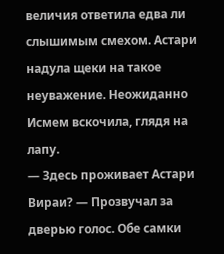величия ответила едва ли слышимым смехом. Астари надула щеки на такое неуважение. Неожиданно Исмем вскочила, глядя на лапу.
— Здесь проживает Астари Вираи? — Прозвучал за дверью голос. Обе самки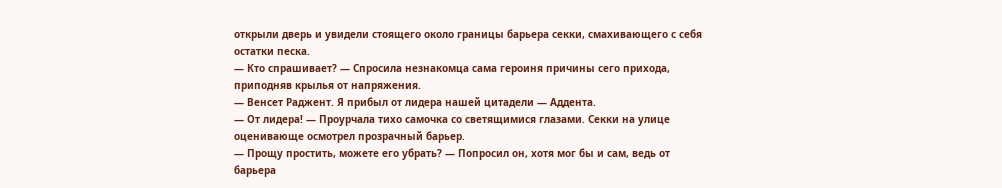открыли дверь и увидели стоящего около границы барьера секки, смахивающего с себя остатки песка.
— Кто спрашивает? — Спросила незнакомца сама героиня причины сего прихода, приподняв крылья от напряжения.
— Венсет Раджент. Я прибыл от лидера нашей цитадели — Аддента.
— От лидера! — Проурчала тихо самочка со светящимися глазами. Секки на улице оценивающе осмотрел прозрачный барьер.
— Прощу простить, можете его убрать? — Попросил он, хотя мог бы и сам, ведь от барьера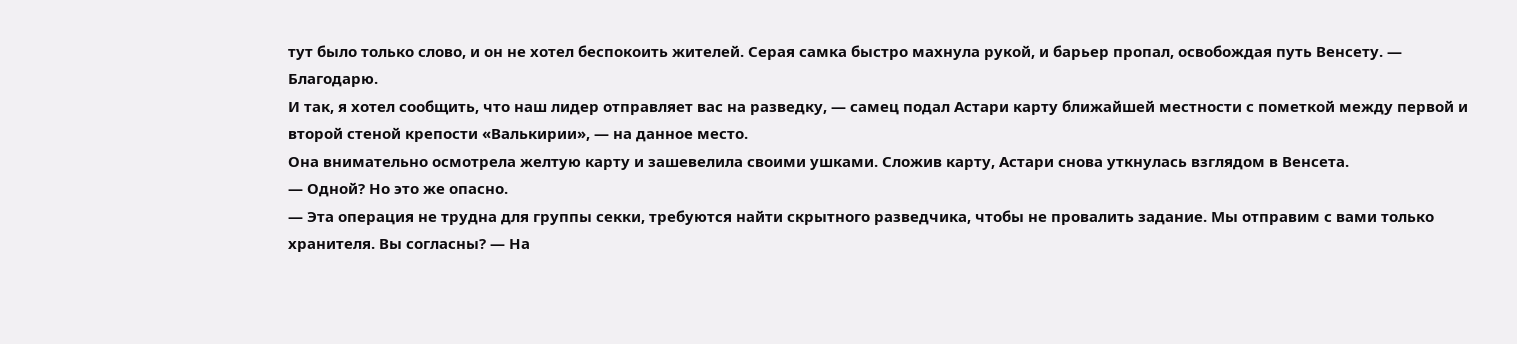тут было только слово, и он не хотел беспокоить жителей. Серая самка быстро махнула рукой, и барьер пропал, освобождая путь Венсету. — Благодарю.
И так, я хотел сообщить, что наш лидер отправляет вас на разведку, — самец подал Астари карту ближайшей местности с пометкой между первой и второй стеной крепости «Валькирии», — на данное место.
Она внимательно осмотрела желтую карту и зашевелила своими ушками. Сложив карту, Астари снова уткнулась взглядом в Венсета.
— Одной? Но это же опасно.
— Эта операция не трудна для группы секки, требуются найти скрытного разведчика, чтобы не провалить задание. Мы отправим с вами только хранителя. Вы согласны? — На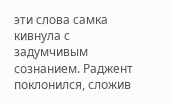эти слова самка кивнула с задумчивым сознанием. Раджент поклонился, сложив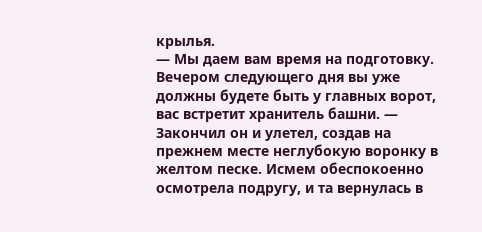крылья.
— Мы даем вам время на подготовку. Вечером следующего дня вы уже должны будете быть у главных ворот, вас встретит хранитель башни. — Закончил он и улетел, создав на прежнем месте неглубокую воронку в желтом песке. Исмем обеспокоенно осмотрела подругу, и та вернулась в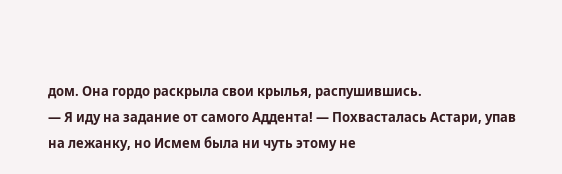дом. Она гордо раскрыла свои крылья, распушившись.
— Я иду на задание от самого Аддента! — Похвасталась Астари, упав на лежанку, но Исмем была ни чуть этому не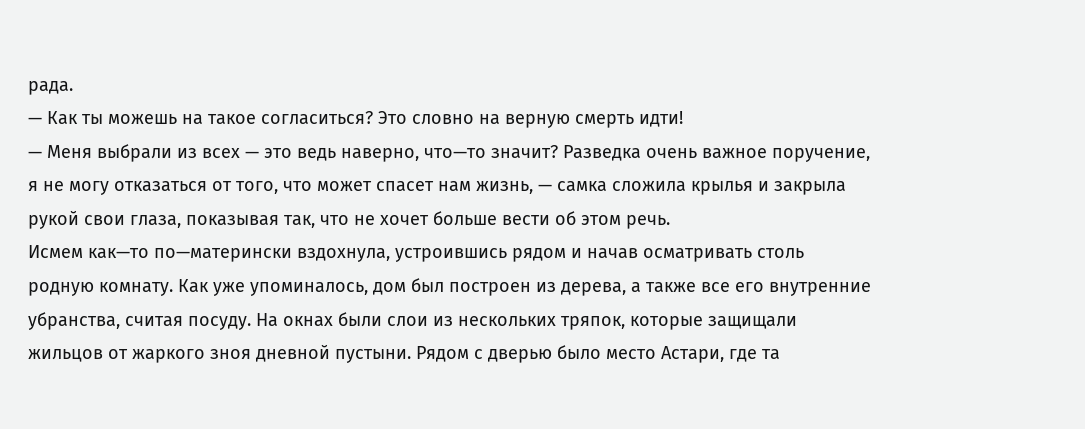рада.
— Как ты можешь на такое согласиться? Это словно на верную смерть идти!
— Меня выбрали из всех — это ведь наверно, что—то значит? Разведка очень важное поручение, я не могу отказаться от того, что может спасет нам жизнь, — самка сложила крылья и закрыла рукой свои глаза, показывая так, что не хочет больше вести об этом речь.
Исмем как—то по—матерински вздохнула, устроившись рядом и начав осматривать столь родную комнату. Как уже упоминалось, дом был построен из дерева, а также все его внутренние убранства, считая посуду. На окнах были слои из нескольких тряпок, которые защищали жильцов от жаркого зноя дневной пустыни. Рядом с дверью было место Астари, где та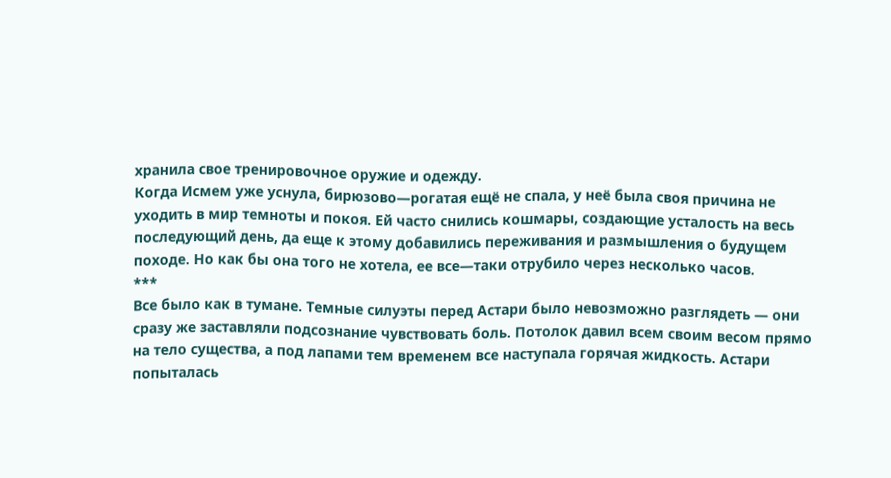хранила свое тренировочное оружие и одежду.
Когда Исмем уже уснула, бирюзово—рогатая ещё не спала, у неё была своя причина не уходить в мир темноты и покоя. Ей часто снились кошмары, создающие усталость на весь последующий день, да еще к этому добавились переживания и размышления о будущем походе. Но как бы она того не хотела, ее все—таки отрубило через несколько часов.
***
Все было как в тумане. Темные силуэты перед Астари было невозможно разглядеть — они сразу же заставляли подсознание чувствовать боль. Потолок давил всем своим весом прямо на тело существа, а под лапами тем временем все наступала горячая жидкость. Астари попыталась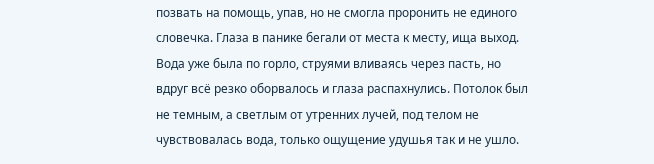позвать на помощь, упав, но не смогла проронить не единого словечка. Глаза в панике бегали от места к месту, ища выход. Вода уже была по горло, струями вливаясь через пасть, но вдруг всё резко оборвалось и глаза распахнулись. Потолок был не темным, а светлым от утренних лучей, под телом не чувствовалась вода, только ощущение удушья так и не ушло.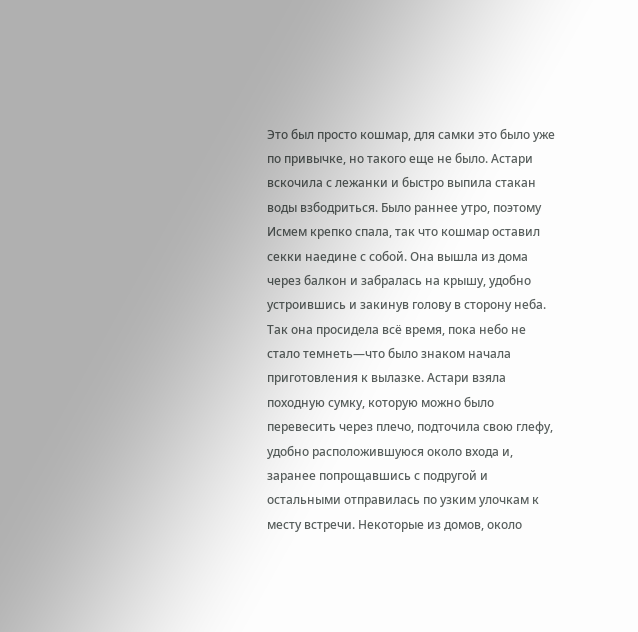Это был просто кошмар, для самки это было уже по привычке, но такого еще не было. Астари вскочила с лежанки и быстро выпила стакан воды взбодриться. Было раннее утро, поэтому Исмем крепко спала, так что кошмар оставил секки наедине с собой. Она вышла из дома через балкон и забралась на крышу, удобно устроившись и закинув голову в сторону неба. Так она просидела всё время, пока небо не стало темнеть—что было знаком начала приготовления к вылазке. Астари взяла походную сумку, которую можно было перевесить через плечо, подточила свою глефу, удобно расположившуюся около входа и, заранее попрощавшись с подругой и остальными отправилась по узким улочкам к месту встречи. Некоторые из домов, около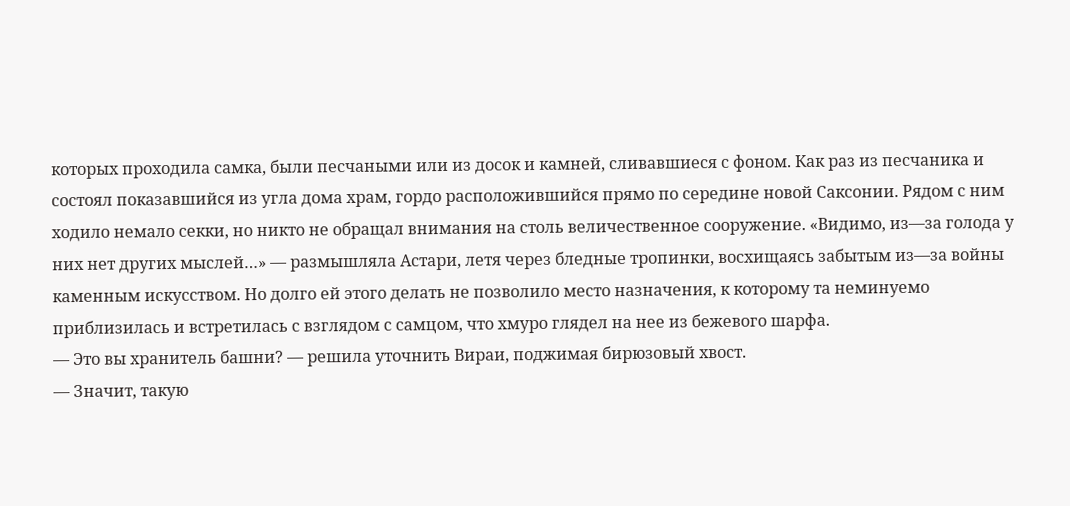которых проходила самка, были песчаными или из досок и камней, сливавшиеся с фоном. Как раз из песчаника и состоял показавшийся из угла дома храм, гордо расположившийся прямо по середине новой Саксонии. Рядом с ним ходило немало секки, но никто не обращал внимания на столь величественное сооружение. «Видимо, из—за голода у них нет других мыслей…» — размышляла Астари, летя через бледные тропинки, восхищаясь забытым из—за войны каменным искусством. Но долго ей этого делать не позволило место назначения, к которому та неминуемо приблизилась и встретилась с взглядом с самцом, что хмуро глядел на нее из бежевого шарфа.
— Это вы хранитель башни? — решила уточнить Вираи, поджимая бирюзовый хвост.
— Значит, такую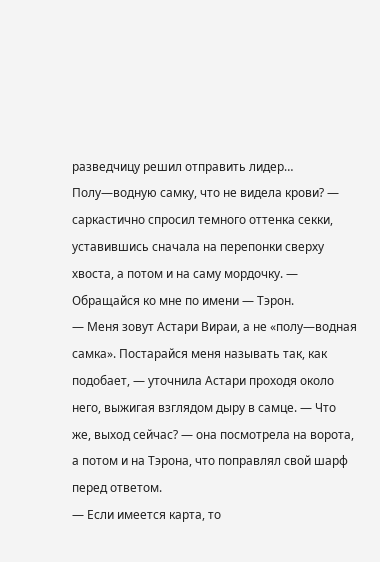разведчицу решил отправить лидер… Полу—водную самку, что не видела крови? — саркастично спросил темного оттенка секки, уставившись сначала на перепонки сверху хвоста, а потом и на саму мордочку. — Обращайся ко мне по имени — Тэрон.
— Меня зовут Астари Вираи, а не «полу—водная самка». Постарайся меня называть так, как подобает, — уточнила Астари проходя около него, выжигая взглядом дыру в самце. — Что же, выход сейчас? — она посмотрела на ворота, а потом и на Тэрона, что поправлял свой шарф перед ответом.
— Если имеется карта, то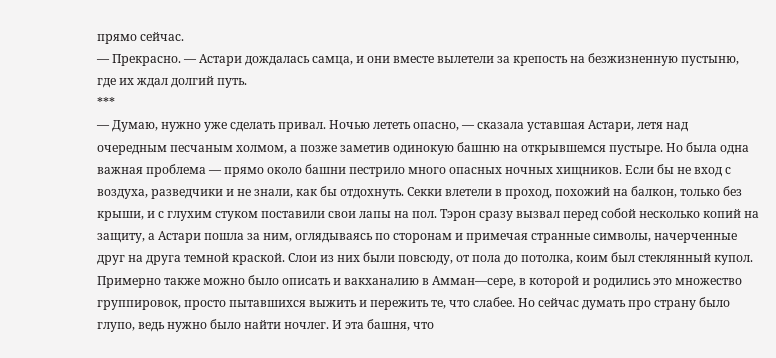прямо сейчас.
— Прекрасно. — Астари дождалась самца, и они вместе вылетели за крепость на безжизненную пустыню, где их ждал долгий путь.
***
— Думаю, нужно уже сделать привал. Ночью лететь опасно, — сказала уставшая Астари, летя над очередным песчаным холмом, а позже заметив одинокую башню на открывшемся пустыре. Но была одна важная проблема — прямо около башни пестрило много опасных ночных хищников. Если бы не вход с воздуха, разведчики и не знали, как бы отдохнуть. Секки влетели в проход, похожий на балкон, только без крыши, и с глухим стуком поставили свои лапы на пол. Тэрон сразу вызвал перед собой несколько копий на защиту, а Астари пошла за ним, оглядываясь по сторонам и примечая странные символы, начерченные друг на друга темной краской. Слои из них были повсюду, от пола до потолка, коим был стеклянный купол. Примерно также можно было описать и вакханалию в Амман—сере, в которой и родились это множество группировок, просто пытавшихся выжить и пережить те, что слабее. Но сейчас думать про страну было глупо, ведь нужно было найти ночлег. И эта башня, что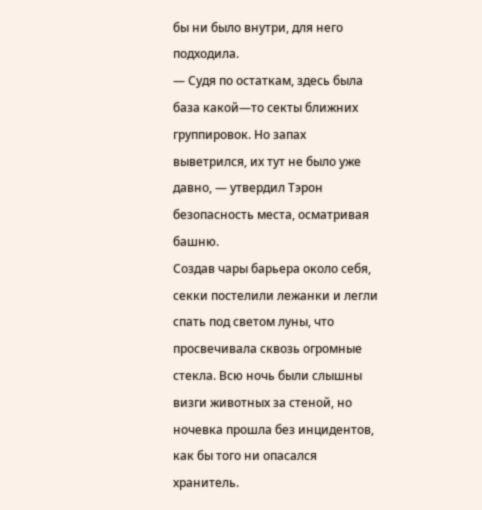бы ни было внутри, для него подходила.
— Судя по остаткам, здесь была база какой—то секты ближних группировок. Но запах выветрился, их тут не было уже давно, — утвердил Тэрон безопасность места, осматривая башню.
Создав чары барьера около себя, секки постелили лежанки и легли спать под светом луны, что просвечивала сквозь огромные стекла. Всю ночь были слышны визги животных за стеной, но ночевка прошла без инцидентов, как бы того ни опасался хранитель.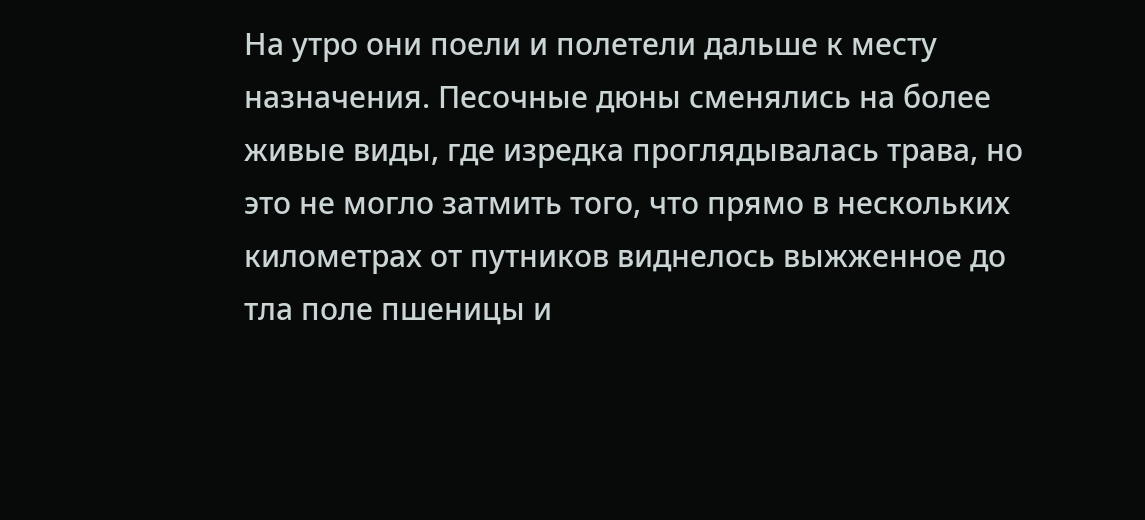На утро они поели и полетели дальше к месту назначения. Песочные дюны сменялись на более живые виды, где изредка проглядывалась трава, но это не могло затмить того, что прямо в нескольких километрах от путников виднелось выжженное до тла поле пшеницы и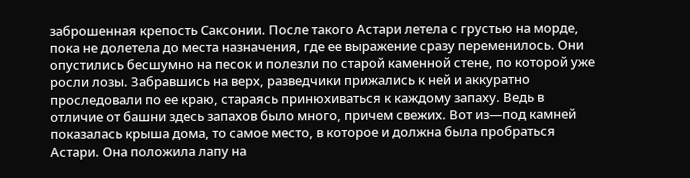заброшенная крепость Саксонии. После такого Астари летела с грустью на морде, пока не долетела до места назначения, где ее выражение сразу переменилось. Они опустились бесшумно на песок и полезли по старой каменной стене, по которой уже росли лозы. Забравшись на верх, разведчики прижались к ней и аккуратно проследовали по ее краю, стараясь принюхиваться к каждому запаху. Ведь в отличие от башни здесь запахов было много, причем свежих. Вот из—под камней показалась крыша дома, то самое место, в которое и должна была пробраться Астари. Она положила лапу на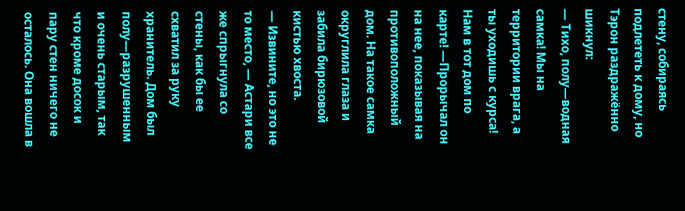стену, собираясь подлететь к дому, но Тэрон раздражённо шикнул:
— Тихо, полу—водная самка! Мы на территории врага, а ты уходишь с курса! Нам в тот дом по карте! —Прорычал он на нее, показывая на противоположный дом. На такое самка округлила глаза и забила бирюзовой кистью хвоста.
— Извините, но это не то место, — Астари все же спрыгнула со стены, как бы ее схватил за руку хранитель. Дом был полу—разрушенным и очень старым, так что кроме досок и пару стен ничего не осталось. Она вошла в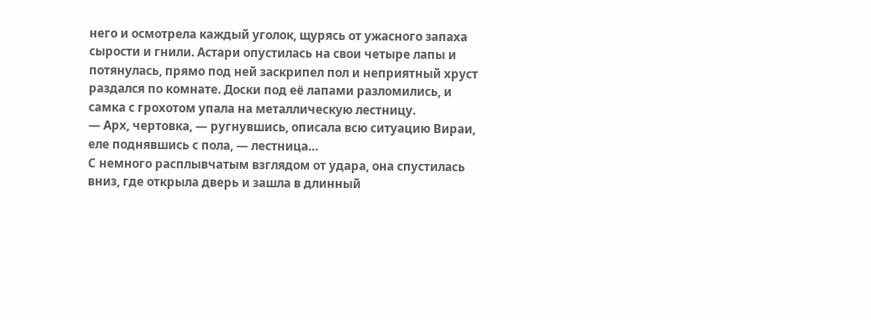него и осмотрела каждый уголок, щурясь от ужасного запаха сырости и гнили. Астари опустилась на свои четыре лапы и потянулась, прямо под ней заскрипел пол и неприятный хруст раздался по комнате. Доски под её лапами разломились, и самка с грохотом упала на металлическую лестницу.
— Арх, чертовка, — ругнувшись, описала всю ситуацию Вираи, еле поднявшись с пола, — лестница…
С немного расплывчатым взглядом от удара, она спустилась вниз, где открыла дверь и зашла в длинный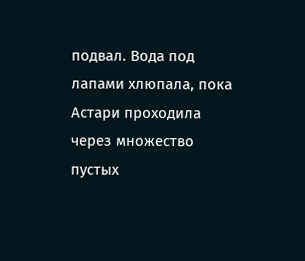подвал. Вода под лапами хлюпала, пока Астари проходила через множество пустых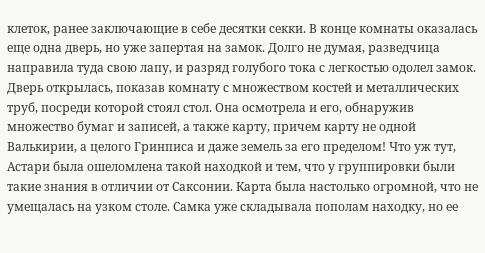клеток, ранее заключающие в себе десятки секки. В конце комнаты оказалась еще одна дверь, но уже запертая на замок. Долго не думая, разведчица направила туда свою лапу, и разряд голубого тока с легкостью одолел замок. Дверь открылась, показав комнату с множеством костей и металлических труб, посреди которой стоял стол. Она осмотрела и его, обнаружив множество бумаг и записей, а также карту, причем карту не одной Валькирии, а целого Гринписа и даже земель за его пределом! Что уж тут, Астари была ошеломлена такой находкой и тем, что у группировки были такие знания в отличии от Саксонии. Карта была настолько огромной, что не умещалась на узком столе. Самка уже складывала пополам находку, но ее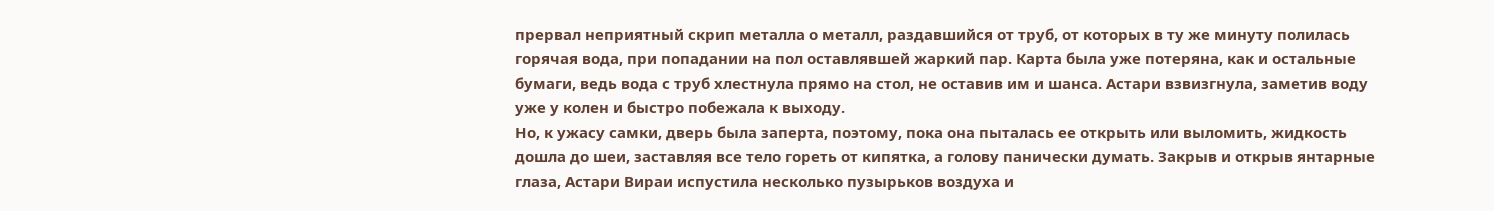прервал неприятный скрип металла о металл, раздавшийся от труб, от которых в ту же минуту полилась горячая вода, при попадании на пол оставлявшей жаркий пар. Карта была уже потеряна, как и остальные бумаги, ведь вода с труб хлестнула прямо на стол, не оставив им и шанса. Астари взвизгнула, заметив воду уже у колен и быстро побежала к выходу.
Но, к ужасу самки, дверь была заперта, поэтому, пока она пыталась ее открыть или выломить, жидкость дошла до шеи, заставляя все тело гореть от кипятка, а голову панически думать. Закрыв и открыв янтарные глаза, Астари Вираи испустила несколько пузырьков воздуха и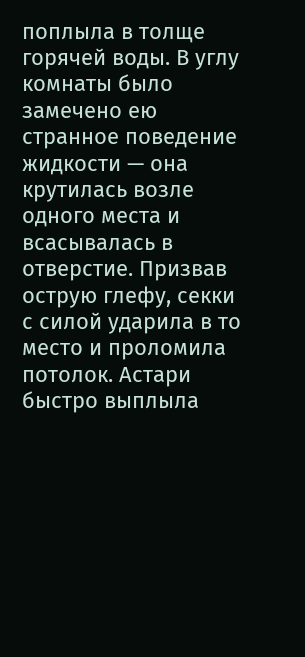поплыла в толще горячей воды. В углу комнаты было замечено ею странное поведение жидкости — она крутилась возле одного места и всасывалась в отверстие. Призвав острую глефу, секки с силой ударила в то место и проломила потолок. Астари быстро выплыла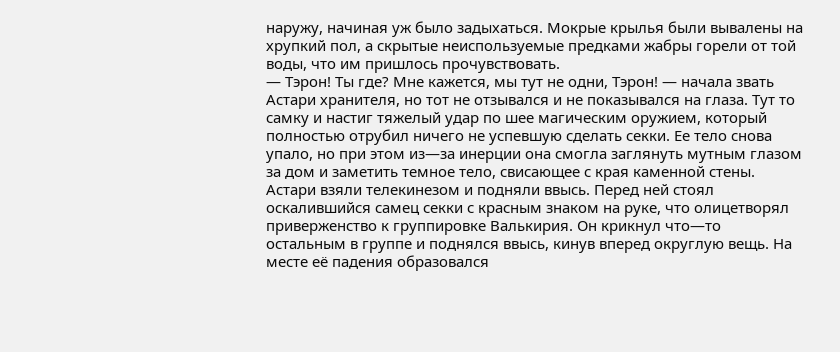наружу, начиная уж было задыхаться. Мокрые крылья были вывалены на хрупкий пол, а скрытые неиспользуемые предками жабры горели от той воды, что им пришлось прочувствовать.
— Тэрон! Ты где? Мне кажется, мы тут не одни, Тэрон! — начала звать Астари хранителя, но тот не отзывался и не показывался на глаза. Тут то самку и настиг тяжелый удар по шее магическим оружием, который полностью отрубил ничего не успевшую сделать секки. Ее тело снова упало, но при этом из—за инерции она смогла заглянуть мутным глазом за дом и заметить темное тело, свисающее с края каменной стены. Астари взяли телекинезом и подняли ввысь. Перед ней стоял оскалившийся самец секки с красным знаком на руке, что олицетворял приверженство к группировке Валькирия. Он крикнул что—то остальным в группе и поднялся ввысь, кинув вперед округлую вещь. На месте её падения образовался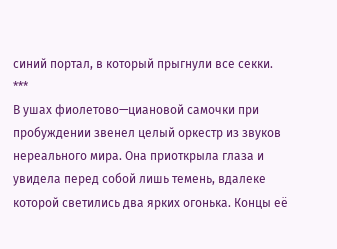синий портал, в который прыгнули все секки.
***
В ушах фиолетово—циановой самочки при пробуждении звенел целый оркестр из звуков нереального мира. Она приоткрыла глаза и увидела перед собой лишь темень, вдалеке которой светились два ярких огонька. Концы её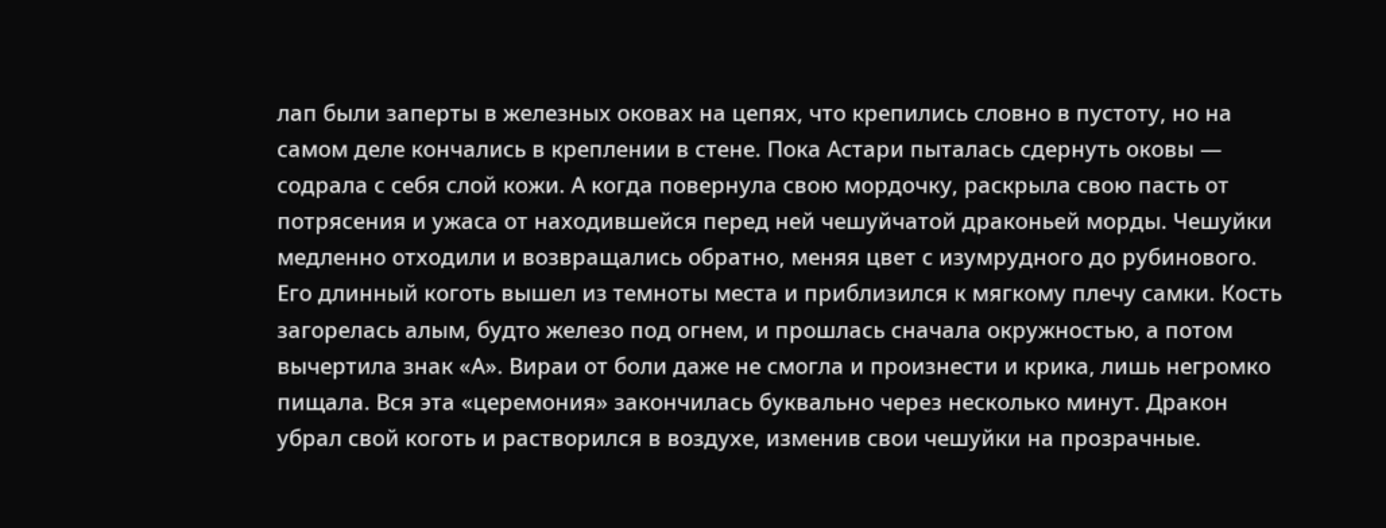лап были заперты в железных оковах на цепях, что крепились словно в пустоту, но на самом деле кончались в креплении в стене. Пока Астари пыталась сдернуть оковы — содрала с себя слой кожи. А когда повернула свою мордочку, раскрыла свою пасть от потрясения и ужаса от находившейся перед ней чешуйчатой драконьей морды. Чешуйки медленно отходили и возвращались обратно, меняя цвет с изумрудного до рубинового. Его длинный коготь вышел из темноты места и приблизился к мягкому плечу самки. Кость загорелась алым, будто железо под огнем, и прошлась сначала окружностью, а потом вычертила знак «А». Вираи от боли даже не смогла и произнести и крика, лишь негромко пищала. Вся эта «церемония» закончилась буквально через несколько минут. Дракон убрал свой коготь и растворился в воздухе, изменив свои чешуйки на прозрачные.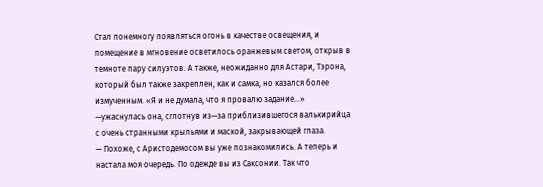Стал понемногу появляться огонь в качестве освещения, и помещение в мгновение осветилось оранжевым светом, открыв в темноте пару силуэтов. А также, неожиданно для Астари, Тэрона, который был также закреплен, как и самка, но казался более измученным. «Я и не думала, что я провалю задание…» —ужаснулась она, сглотнув из—за приблизившегося валькирийца с очень странными крыльями и маской, закрывающей глаза.
— Похоже, с Аристодемосом вы уже познакомились. А теперь и настала моя очередь. По одежде вы из Саксонии. Так что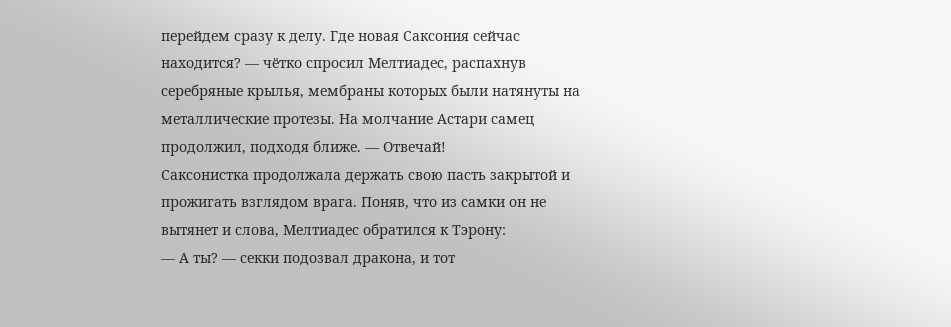перейдем сразу к делу. Где новая Саксония сейчас находится? — чётко спросил Мелтиадес, распахнув серебряные крылья, мембраны которых были натянуты на металлические протезы. На молчание Астари самец продолжил, подходя ближе. — Отвечай!
Саксонистка продолжала держать свою пасть закрытой и прожигать взглядом врага. Поняв, что из самки он не вытянет и слова, Мелтиадес обратился к Тэрону:
— А ты? — секки подозвал дракона, и тот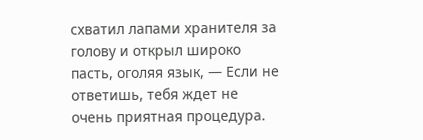схватил лапами хранителя за голову и открыл широко пасть, оголяя язык, — Если не ответишь, тебя ждет не очень приятная процедура.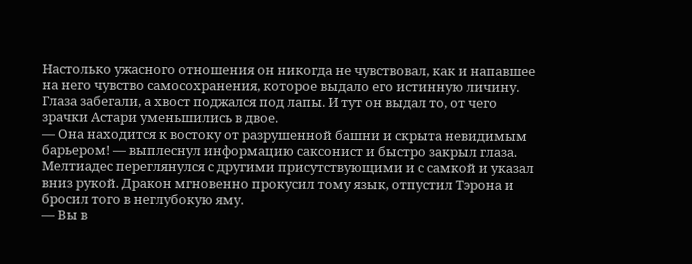Настолько ужасного отношения он никогда не чувствовал, как и напавшее на него чувство самосохранения, которое выдало его истинную личину. Глаза забегали, а хвост поджался под лапы. И тут он выдал то, от чего зрачки Астари уменьшились в двое.
— Она находится к востоку от разрушенной башни и скрыта невидимым барьером! — выплеснул информацию саксонист и быстро закрыл глаза. Мелтиадес переглянулся с другими присутствующими и с самкой и указал вниз рукой. Дракон мгновенно прокусил тому язык, отпустил Тэрона и бросил того в неглубокую яму.
— Вы в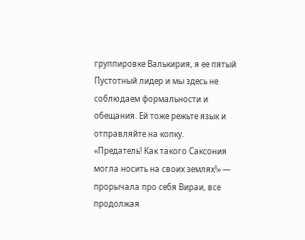группировке Валькирия, я ее пятый Пустотный лидер и мы здесь не соблюдаем формальности и обещания. Ей тоже режьте язык и отправляйте на копку.
«Предатель! Как такого Саксония могла носить на своих землях!» — прорычала про себя Вираи, все продолжая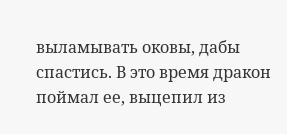выламывать оковы, дабы спастись. В это время дракон поймал ее, выцепил из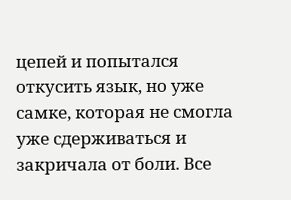цепей и попытался откусить язык, но уже самке, которая не смогла уже сдерживаться и закричала от боли. Все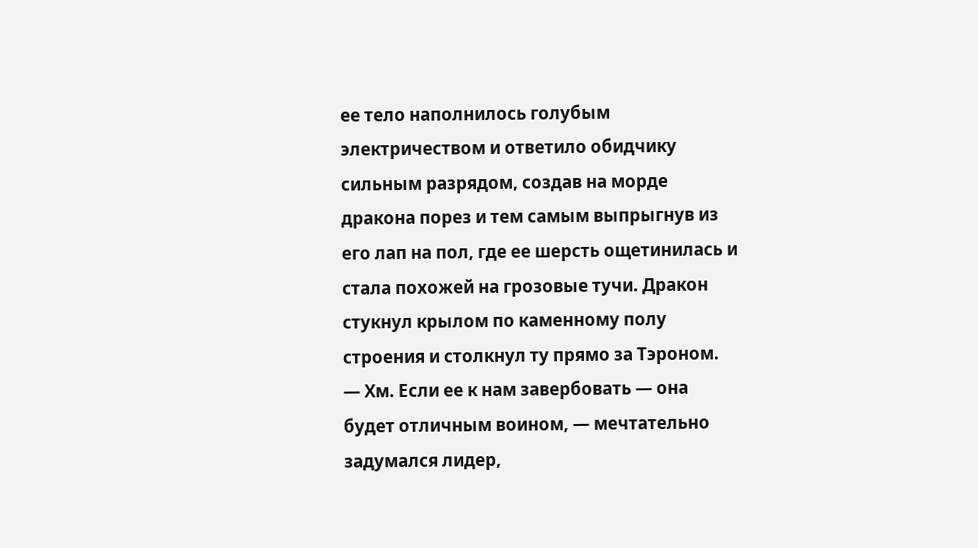ее тело наполнилось голубым электричеством и ответило обидчику сильным разрядом, создав на морде дракона порез и тем самым выпрыгнув из его лап на пол, где ее шерсть ощетинилась и стала похожей на грозовые тучи. Дракон стукнул крылом по каменному полу строения и столкнул ту прямо за Тэроном.
— Хм. Если ее к нам завербовать — она будет отличным воином, — мечтательно задумался лидер,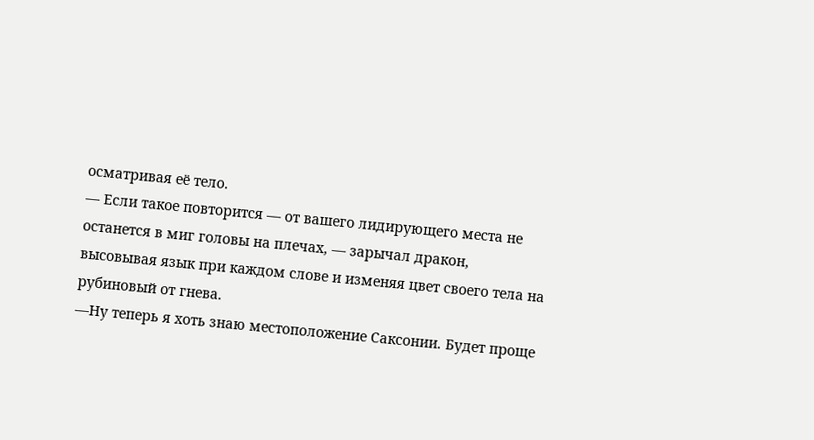осматривая её тело.
— Если такое повторится — от вашего лидирующего места не останется в миг головы на плечах, — зарычал дракон, высовывая язык при каждом слове и изменяя цвет своего тела на рубиновый от гнева.
—Ну теперь я хоть знаю местоположение Саксонии. Будет проще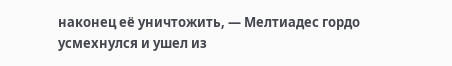наконец её уничтожить, — Мелтиадес гордо усмехнулся и ушел из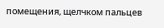помещения, щелчком пальцев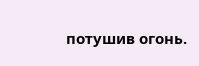потушив огонь.